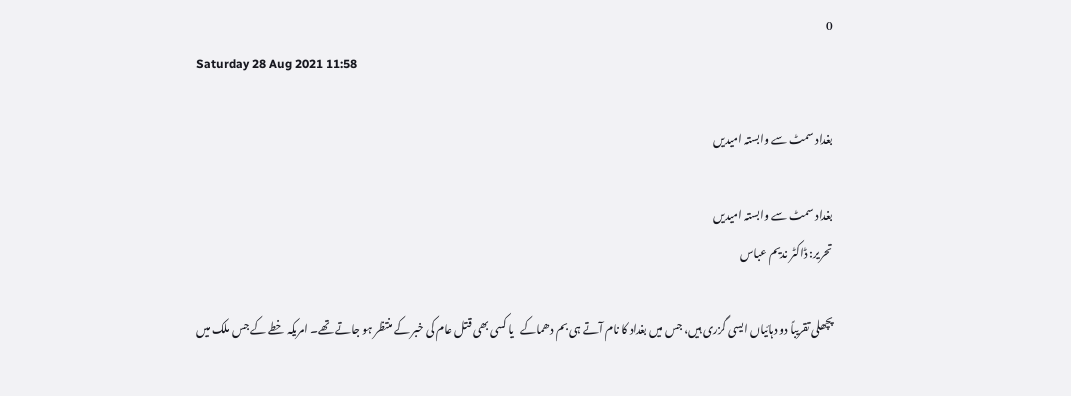0
Saturday 28 Aug 2021 11:58

بغداد سمٹ سے وابستہ امیدیں

بغداد سمٹ سے وابستہ امیدیں
تحریر: ڈاکٹر ندیم عباس

پچھلی تقریباً دو دہائیاں ایسی گزری ہیں، جس میں بغداد کا نام آتے ہی بم دھماکے   یا کسی بھی قتل عام کی خبر کے منتظر ہو جاتے تھے۔ امریکہ خطے کے جس ملک میں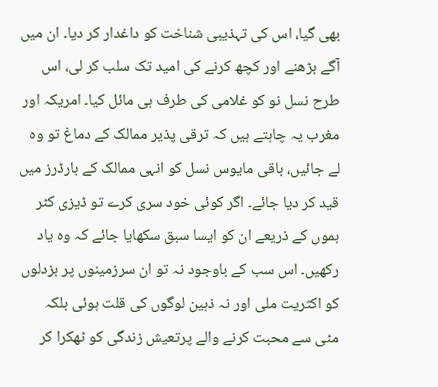بھی گیا، اس کی تہذیبی شناخت کو داغدار کر دیا۔ ان میں آگے بڑھنے اور کچھ کرنے کی امید تک سلب کر لی، اس طرح نسل نو کو غلامی کی طرف ہی مائل کیا۔ امریکہ اور مغرب یہ چاہتے ہیں کہ ترقی پذیر ممالک کے دماغ تو وہ لے جائیں، باقی مایوس نسل کو انہی ممالک کے بارڈرز میں قید کر دیا جائے۔ اگر کوئی خود سری کرے تو ڈیزی کٹر بموں کے ذریعے ان کو ایسا سبق سکھایا جائے کہ وہ یاد رکھیں۔ اس سب کے باوجود نہ تو ان سرزمینوں پر بزدلوں کو اکثریت ملی اور نہ ذہین لوگوں کی قلت ہوئی بلکہ مٹی سے محبت کرنے والے پرتعیش زندگی کو ٹھکرا کر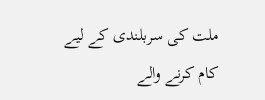ملت کی سربلندی کے لیے کام کرنے والے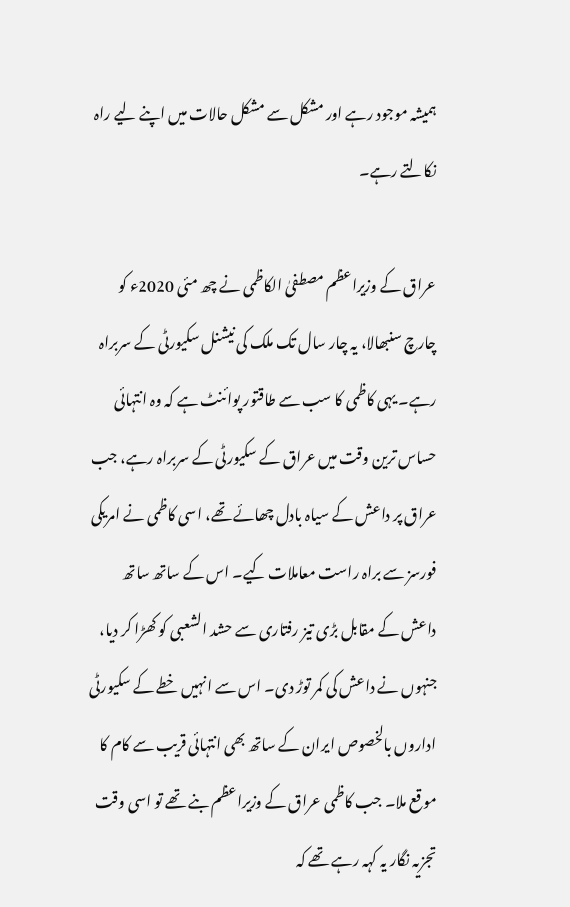ہمیشہ موجود رہے اور مشکل سے مشکل حالات میں اپنے لیے راہ نکالتے رہے۔

عراق کے وزیراعظم مصطفیٰ الکاظمی نے چھ مئی 2020ء کو چارچ سنبھالا، یہ چار سال تک ملک کی نیشنل سکیورٹی کے سربراہ رہے۔ یہی کاظمی کا سب سے طاقتور پوائنٹ ہے کہ وہ انتہائی حساس ترین وقت میں عراق کے سکیورٹی کے سربراہ رہے، جب عراق پر داعش کے سیاہ بادل چھائے تھے، اسی کاظمی نے امریکی فورسز سے براہ راست معاملات کیے۔ اس کے ساتھ ساتھ  داعش کے مقابل بڑی تیز رفتاری سے حشد الشعبی کو کھڑا کر دیا، جنہوں نے داعش کی کمر توڑ دی۔ اس سے انہیں خطے کے سکیورٹی اداروں بالخصوص ایران کے ساتھ بھی انتہائی قریب سے کام کا موقع ملا۔ جب کاظمی عراق کے وزیراعظم بنے تھے تو اسی وقت تجزیہ نگار یہ کہہ رہے تھے کہ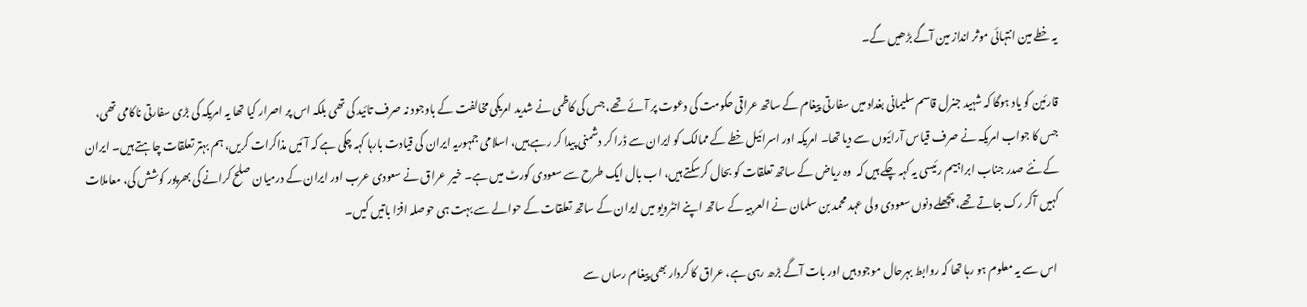یہ خطے مین انتہائی موثر انداز مین آگے بڑھیں گے۔

قارئین کو یاد ہوگا کہ شہید جنرل قاسم سلیمانی بغداد میں سفارتی پیغام کے ساتھ عراقی حکومت کی دعوت پر آئے تھے، جس کی کاظمی نے شدید امریکی مخالفت کے باوجود نہ صرف تائید کی تھی بلکہ اس پر اصرار کیا تھا یہ امریکہ کی بڑی سفارتی ناکامی تھی، جس کا جواب امریکہ نے صرف قیاس آرائیوں سے دیا تھا۔ امریکہ اور اسرائیل خطے کے ممالک کو ایران سے ڈرا کر دشمنی پیدا کر رہے ہیں، اسلامی جمہوریہ ایران کی قیادت بارہا کہہ چکی ہے کہ آئیں مذاکرات کریں، ہم بہتر تعلقات چاہتے ہیں۔ ایران کے نئے صدر جناب ابراہیم رئیسی یہ کہہ چکے ہیں کہ  وہ ریاض کے ساتھ تعلقات کو بحال کرسکتے ہیں، اب بال ایک طرح سے سعودی کورٹ میں ہے۔ خیر  عراق نے سعودی عرب اور ایران کے درمیان صلح کرانے کی بھرپور کوشش کی، معاملات کہیں آکر رک جاتے تھے، پچھلے دنوں سعودی ولی عہد محمد بن سلمان نے العربیہ کے ساتھ اپنے انٹرویو میں ایران کے ساتھ تعلقات کے حوالے سے بہت ہی حوصلہ افزا باتیں کیں۔

 اس سے یہ معلوم ہو رہا تھا کہ روابط بہرحال موجود ہیں اور بات آگے بڑھ رہی ہے، عراق کا کردار بھی پیغام رساں سے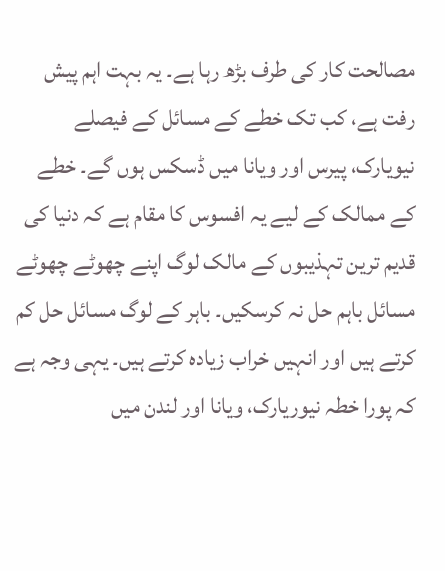مصالحت کار کی طرف بڑھ رہا ہے۔ یہ بہت اہم پیش رفت ہے، کب تک خطے کے مسائل کے فیصلے نیویارک، پیرس اور ویانا میں ڈسکس ہوں گے۔ خطے کے ممالک کے لیے یہ افسوس کا مقام ہے کہ دنیا کی قدیم ترین تہذیبوں کے مالک لوگ اپنے چھوٹے چھوٹے مسائل باہم حل نہ کرسکیں۔ باہر کے لوگ مسائل حل کم کرتے ہیں اور انہیں خراب زیادہ کرتے ہیں۔ یہی وجہ ہے کہ پورا خطہ نیوریارک، ویانا اور لندن میں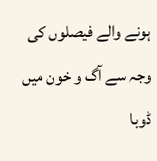ہونے والے فیصلوں کی وجہ سے آگ و خون میں ڈوبا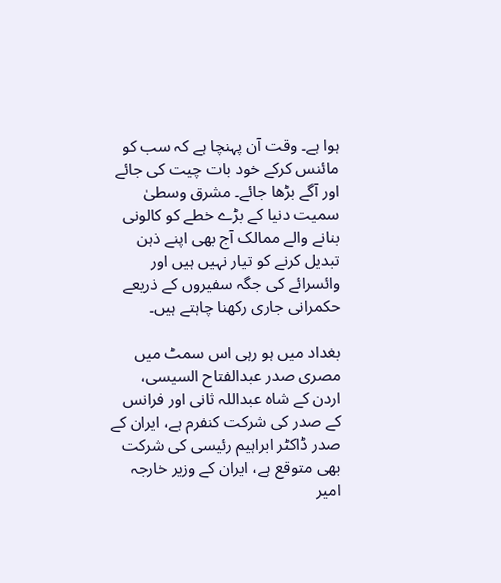ہوا ہے۔ وقت آن پہنچا ہے کہ سب کو مائنس کرکے خود بات چیت کی جائے اور آگے بڑھا جائے۔ مشرق وسطیٰ سمیت دنیا کے بڑے خطے کو کالونی بنانے والے ممالک آج بھی اپنے ذہن تبدیل کرنے کو تیار نہیں ہیں اور وائسرائے کی جگہ سفیروں کے ذریعے حکمرانی جاری رکھنا چاہتے ہیں۔

بغداد میں ہو رہی اس سمٹ میں مصری صدر عبدالفتاح السیسی، اردن کے شاہ عبداللہ ثانی اور فرانس کے صدر کی شرکت کنفرم ہے، ایران کے صدر ڈاکٹر ابراہیم رئیسی کی شرکت بھی متوقع ہے، ایران کے وزیر خارجہ امیر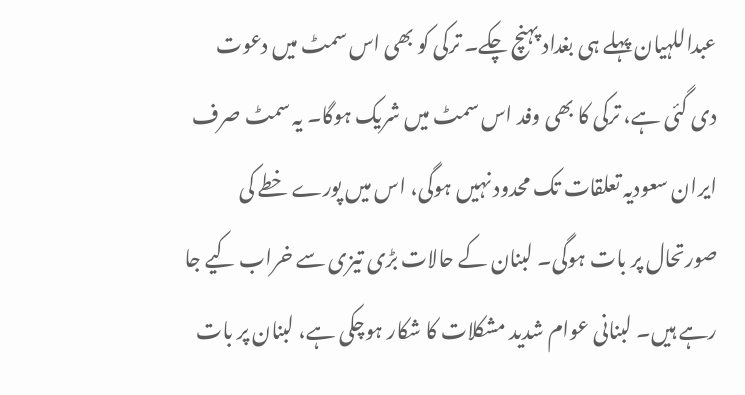عبداللہیان پہلے ہی بغداد پہنچ چکے۔ ترکی کو بھی اس سمٹ میں دعوت دی گئی ہے، ترکی کا بھی وفد اس سمٹ میں شریک ہوگا۔ یہ سمٹ صرف ایران سعودیہ تعلقات تک محدود نہیں ہوگی، اس میں پورے خطے کی صورتحال پر بات ہوگی۔ لبنان کے حالات بڑی تیزی سے خراب کیے جا رہے ہیں۔ لبنانی عوام شدید مشکلات کا شکار ہوچکی ہے، لبنان پر بات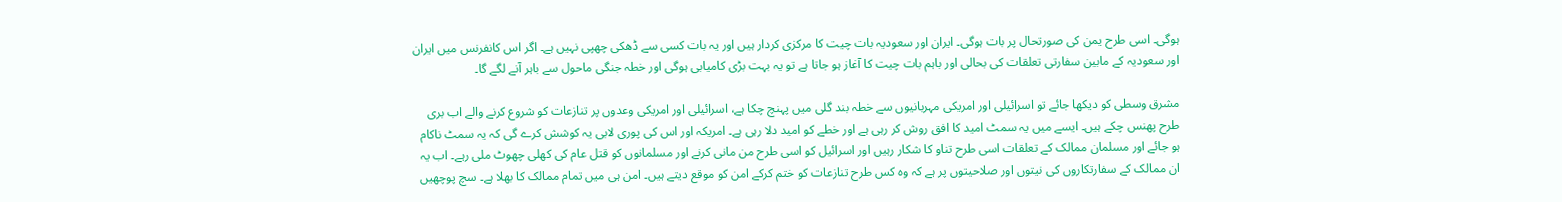ہوگی۔ اسی طرح یمن کی صورتحال پر بات ہوگی۔ ایران اور سعودیہ بات چیت کا مرکزی کردار ہیں اور یہ بات کسی سے ڈھکی چھپی نہیں ہے۔ اگر اس کانفرنس میں ایران اور سعودیہ کے مابین سفارتی تعلقات کی بحالی اور باہم بات چیت کا آغاز ہو جاتا ہے تو یہ بہت بڑی کامیابی ہوگی اور خطہ جنگی ماحول سے باہر آنے لگے گا۔

مشرق وسطی کو دیکھا جائے تو اسرائیلی اور امریکی مہربانیوں سے خطہ بند گلی میں پہنچ چکا ہے، اسرائیلی اور امریکی وعدوں پر تنازعات کو شروع کرنے والے اب بری طرح پھنس چکے ہیں۔ ایسے میں یہ سمٹ امید کا افق روش کر رہی ہے اور خطے کو امید دلا رہی ہے۔ امریکہ اور اس کی پوری لابی یہ کوشش کرے گی کہ یہ سمٹ ناکام ہو جائے اور مسلمان ممالک کے تعلقات اسی طرح تناو کا شکار رہیں اور اسرائیل کو اسی طرح من مانی کرنے اور مسلمانوں کو قتل عام کی کھلی چھوٹ ملی رہے۔ اب یہ ان ممالک کے سفارتکاروں کی نیتوں اور صلاحیتوں پر ہے کہ وہ کس طرح تنازعات کو ختم کرکے امن کو موقع دیتے ہیں۔ امن ہی میں تمام ممالک کا بھلا ہے۔ سچ پوچھیں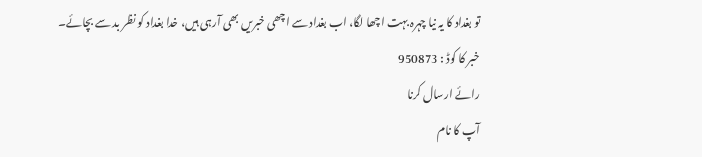تو بغداد کا یہ نیا چہرہ بہت اچھا لگا، اب بغداد سے اچھی خبریں بھی آرہی ہیں، خدا بغداد کو نظر بد سے بچائے۔
خبر کا کوڈ : 950873
رائے ارسال کرنا
آپ کا نام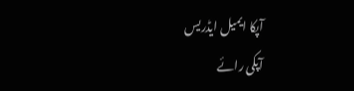آپکا ایمیل ایڈریس
آپکی رائے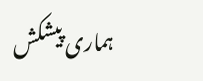ہماری پیشکش